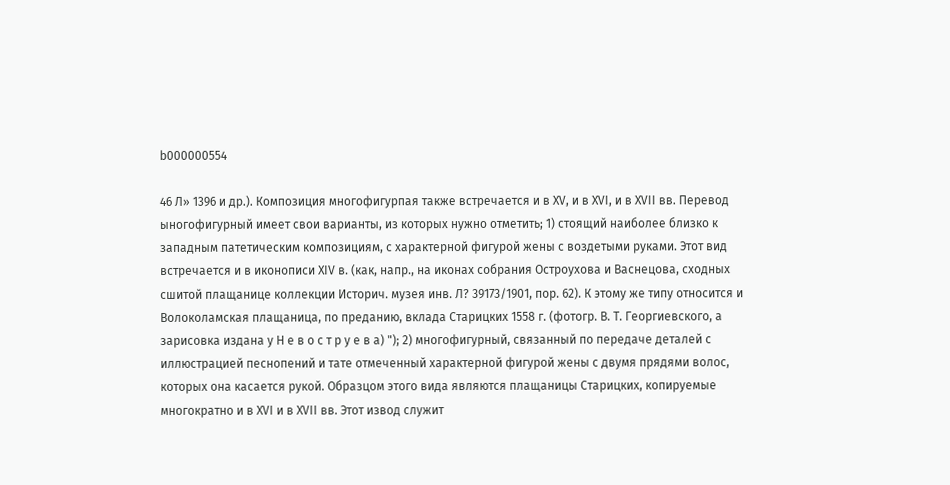b000000554

46 Л» 1396 и др.). Композиция многофигурпая также встречается и в XV, и в XVI, и в XVII вв. Перевод ыногофигурный имеет свои варианты, из которых нужно отметить; 1) стоящий наиболее близко к западным патетическим композициям, с характерной фигурой жены с воздетыми руками. Этот вид встречается и в иконописи XIV в. (как, напр., на иконах собрания Остроухова и Васнецова, сходных сшитой плащанице коллекции Историч. музея инв. Л? 39173/1901, пор. 62). К этому же типу относится и Волоколамская плащаница, по преданию, вклада Старицких 1558 г. (фотогр. В. Т. Георгиевского, а зарисовка издана у Н е в о с т р у е в а) "); 2) многофигурный, связанный по передаче деталей с иллюстрацией песнопений и тате отмеченный характерной фигурой жены с двумя прядями волос, которых она касается рукой. Образцом этого вида являются плащаницы Старицких, копируемые многократно и в XVI и в XVII вв. Этот извод служит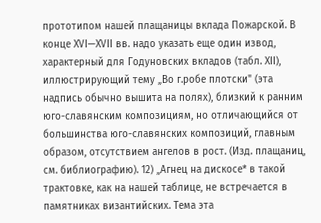прототипом нашей плащаницы вклада Пожарской. В конце XVI—XVII вв. надо указать еще один извод, характерный для Годуновских вкладов (табл. XII), иллюстрирующий тему „Во г.робе плотски" (эта надпись обычно вышита на полях), близкий к ранним юго-славянским композициям, но отличающийся от большинства юго-славянских композиций, главным образом, отсутствием ангелов в рост. (Изд. плащаниц, см. библиографию). 12) „Агнец на дискосе* в такой трактовке, как на нашей таблице, не встречается в памятниках византийских. Тема эта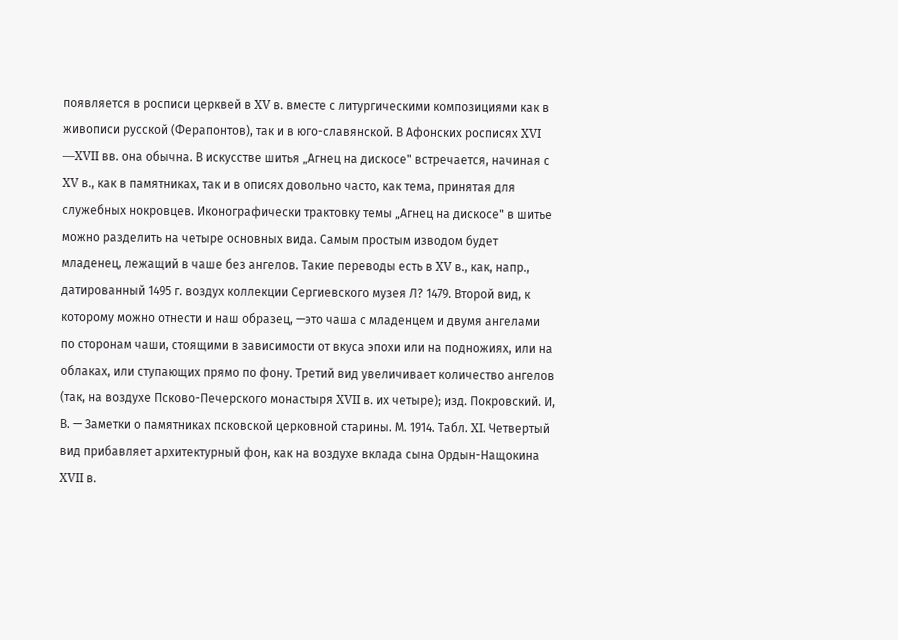появляется в росписи церквей в XV в. вместе с литургическими композициями как в живописи русской (Ферапонтов), так и в юго-славянской. В Афонских росписях XVI —XVII вв. она обычна. В искусстве шитья „Агнец на дискосе" встречается, начиная с XV в., как в памятниках, так и в описях довольно часто, как тема, принятая для служебных нокровцев. Иконографически трактовку темы „Агнец на дискосе" в шитье можно разделить на четыре основных вида. Самым простым изводом будет младенец, лежащий в чаше без ангелов. Такие переводы есть в XV в., как, напр., датированный 1495 г. воздух коллекции Сергиевского музея Л? 1479. Второй вид, к которому можно отнести и наш образец, —это чаша с младенцем и двумя ангелами по сторонам чаши, стоящими в зависимости от вкуса эпохи или на подножиях, или на облаках, или ступающих прямо по фону. Третий вид увеличивает количество ангелов (так, на воздухе Псково-Печерского монастыря XVII в. их четыре); изд. Покровский. И, В. — Заметки о памятниках псковской церковной старины. М. 1914. Табл. XI. Четвертый вид прибавляет архитектурный фон, как на воздухе вклада сына Ордын-Нащокина XVII в.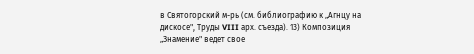в Святогорский м-рь (см. библиографию к „Агнцу на дискосе", Труды VIII арх. съезда). 13) Композиция „Знамение" ведет свое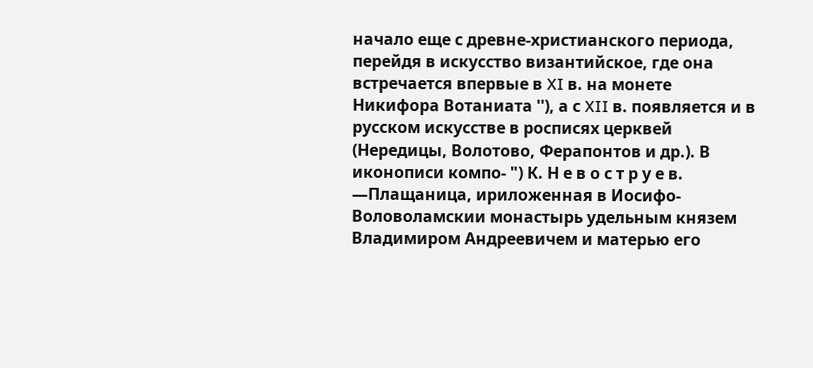начало еще с древне-христианского периода, перейдя в искусство византийское, где она встречается впервые в XI в. на монете Никифора Вотаниата ''), а с XII в. появляется и в русском искусстве в росписях церквей (Нередицы, Волотово, Ферапонтов и др.). В иконописи компо- ") К. Н е в о с т р у е в. —Плащаница, ириложенная в Иосифо-Воловоламскии монастырь удельным князем Владимиром Андреевичем и матерью его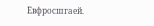Евфросшгаей.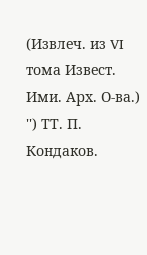(Извлеч. из VI тома Извест. Ими. Арх. О-ва.) '') ТТ. П. Кондаков.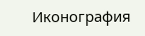Иконография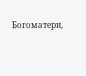Богоматери,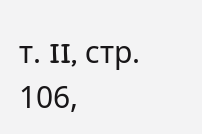т. II, стр. 106,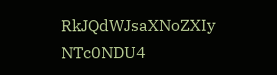RkJQdWJsaXNoZXIy NTc0NDU4